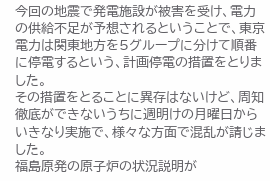今回の地震で発電施設が被害を受け、電力の供給不足が予想されるということで、東京電力は関東地方を5グループに分けて順番に停電するという、計画停電の措置をとりました。
その措置をとることに異存はないけど、周知徹底ができないうちに週明けの月曜日からいきなり実施で、様々な方面で混乱が請じました。
福島原発の原子炉の状況説明が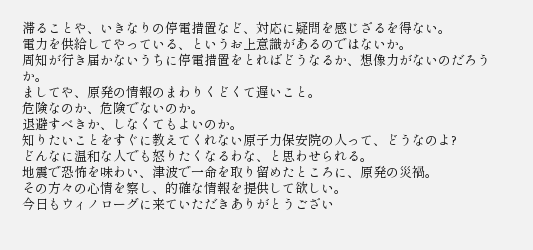滞ることや、いきなりの停電措置など、対応に疑問を感じざるを得ない。
電力を供給してやっている、というお上意識があるのではないか。
周知が行き届かないうちに停電措置をとればどうなるか、想像力がないのだろうか。
ましてや、原発の情報のまわりくどくて遅いこと。
危険なのか、危険でないのか。
退避すべきか、しなくてもよいのか。
知りたいことをすぐに教えてくれない原子力保安院の人って、どうなのよ?
どんなに温和な人でも怒りたくなるわな、と思わせられる。
地震で恐怖を味わい、津波で一命を取り留めたところに、原発の災禍。
その方々の心情を察し、的確な情報を提供して欲しい。
今日もウィノローグに来ていただきありがとうござい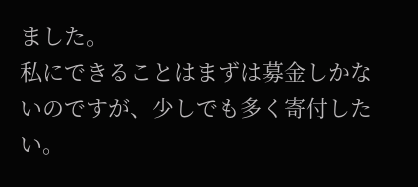ました。
私にできることはまずは募金しかないのですが、少しでも多く寄付したい。